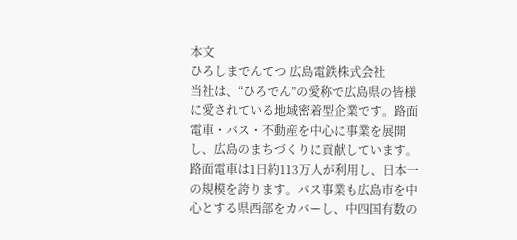本文
ひろしまでんてつ 広島電鉄株式会社
当社は、“ひろでん”の愛称で広島県の皆様に愛されている地域密着型企業です。路面電車・バス・不動産を中心に事業を展開し、広島のまちづくりに貢献しています。路面電車は1日約113万人が利用し、日本一の規模を誇ります。バス事業も広島市を中心とする県西部をカバーし、中四国有数の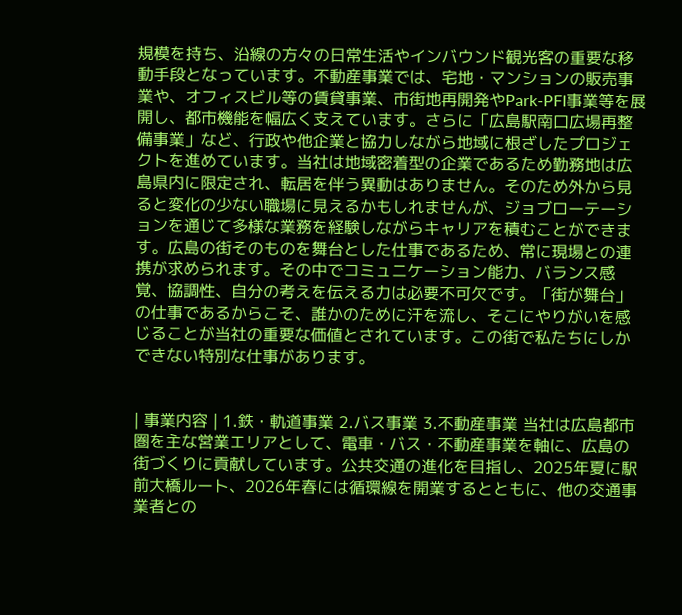規模を持ち、沿線の方々の日常生活やインバウンド観光客の重要な移動手段となっています。不動産事業では、宅地・マンションの販売事業や、オフィスビル等の賃貸事業、市街地再開発やPark-PFI事業等を展開し、都市機能を幅広く支えています。さらに「広島駅南口広場再整備事業」など、行政や他企業と協力しながら地域に根ざしたプロジェクトを進めています。当社は地域密着型の企業であるため勤務地は広島県内に限定され、転居を伴う異動はありません。そのため外から見ると変化の少ない職場に見えるかもしれませんが、ジョブローテーションを通じて多様な業務を経験しながらキャリアを積むことができます。広島の街そのものを舞台とした仕事であるため、常に現場との連携が求められます。その中でコミュニケーション能力、バランス感覚、協調性、自分の考えを伝える力は必要不可欠です。「街が舞台」の仕事であるからこそ、誰かのために汗を流し、そこにやりがいを感じることが当社の重要な価値とされています。この街で私たちにしかできない特別な仕事があります。


| 事業内容 | 1.鉄・軌道事業 2.バス事業 3.不動産事業 当社は広島都市圏を主な営業エリアとして、電車・バス・不動産事業を軸に、広島の街づくりに貢献しています。公共交通の進化を目指し、2025年夏に駅前大橋ルート、2026年春には循環線を開業するとともに、他の交通事業者との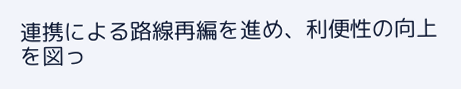連携による路線再編を進め、利便性の向上を図っ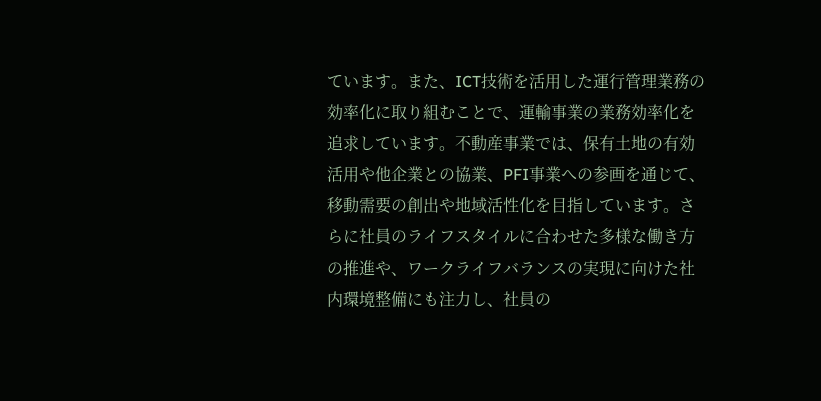ています。また、ICT技術を活用した運行管理業務の効率化に取り組むことで、運輸事業の業務効率化を追求しています。不動産事業では、保有土地の有効活用や他企業との協業、PFI事業への参画を通じて、移動需要の創出や地域活性化を目指しています。さらに社員のライフスタイルに合わせた多様な働き方の推進や、ワークライフバランスの実現に向けた社内環境整備にも注力し、社員の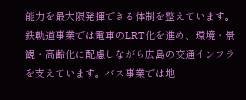能力を最大限発揮できる体制を整えています。鉄軌道事業では電車のLRT化を進め、環境・景観・高齢化に配慮しながら広島の交通インフラを支えています。バス事業では地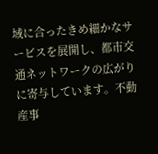域に合ったきめ細かなサービスを展開し、都市交通ネットワークの広がりに寄与しています。不動産事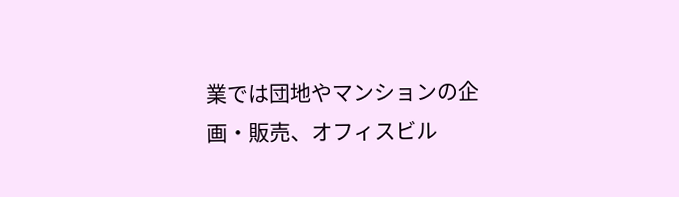業では団地やマンションの企画・販売、オフィスビル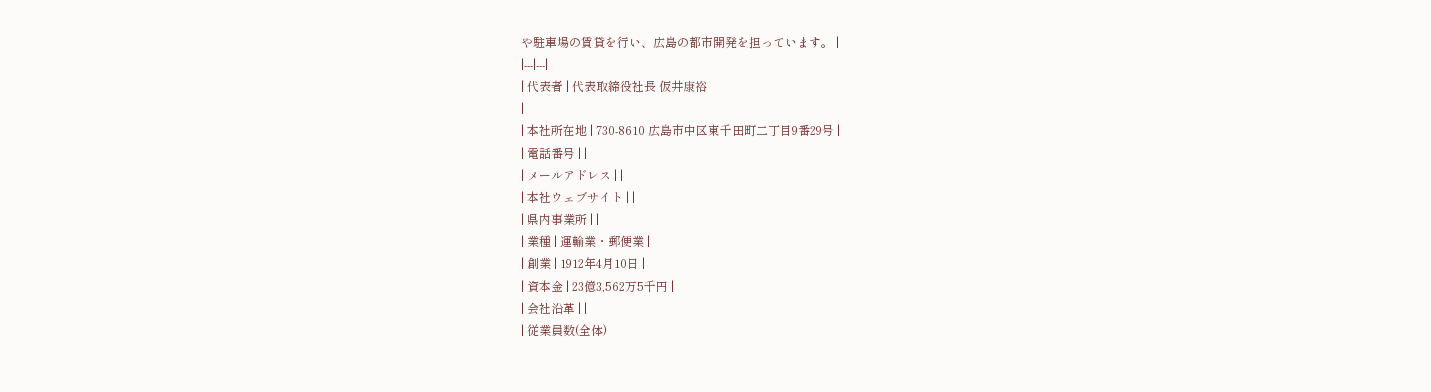や駐車場の賃貸を行い、広島の都市開発を担っています。 |
|---|---|
| 代表者 | 代表取締役社長 仮井康裕
|
| 本社所在地 | 730-8610 広島市中区東千田町二丁目9番29号 |
| 電話番号 | |
| メールアドレス | |
| 本社ウェブサイト | |
| 県内事業所 | |
| 業種 | 運輸業・郵便業 |
| 創業 | 1912年4月10日 |
| 資本金 | 23億3,562万5千円 |
| 会社沿革 | |
| 従業員数(全体)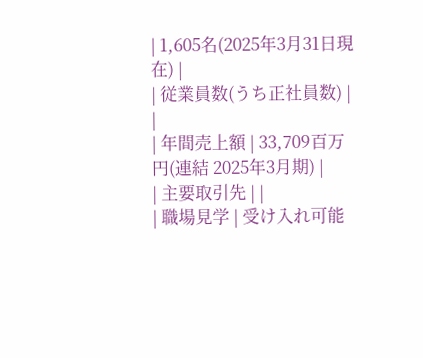| 1,605名(2025年3月31日現在) |
| 従業員数(うち正社員数) | |
| 年間売上額 | 33,709百万円(連結 2025年3月期) |
| 主要取引先 | |
| 職場見学 | 受け入れ可能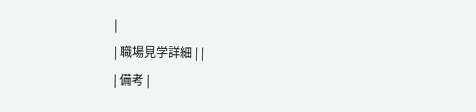|
| 職場見学詳細 | |
| 備考 |